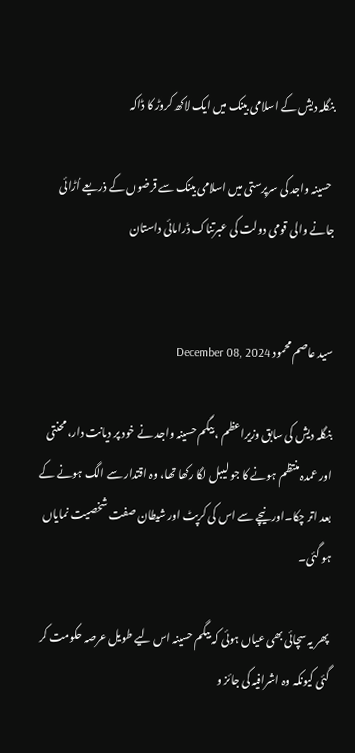بنگلہ دیش کے اسلامی بینک میں ایک لاکھ کروڑ کا ڈاکہ

 حسینہ واجد کی سرپرستی میں اسلامی بینک سے قرضوں کے ذریعے اُڑائی جانے والی قومی دولت کی عبرتناک ڈرامائی داستان


سید عاصم محمود December 08, 2024

بنگلہ دیش کی سابق وزیراعظم ، بیگم حسینہ واجد نے خود پر دیانت دار، محنتی اور عمدہ منتظم ہونے کا جو لیبل لگا رکھا تھا، وہ اقتدار سے الگ ہونے کے بعد اتر چکا۔اور نیچے سے اس کی کرپٹ اور شیطان صفت شخصیت نمایاں ہو گئی۔

پھر یہ سچائی بھی عیاں ہوئی کہ بیگم حسینہ اس لیے طویل عرصہ حکومت کر گئی کیونکہ وہ اشرافیہ کی جائز و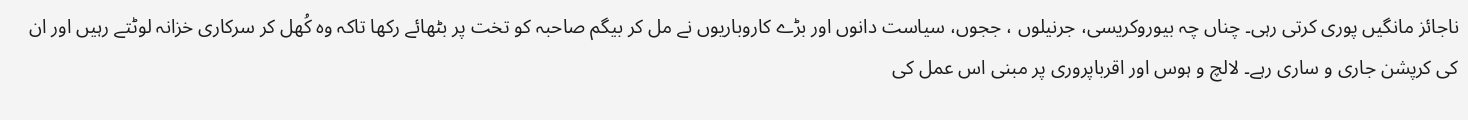ناجائز مانگیں پوری کرتی رہی۔ چناں چہ بیوروکریسی، جرنیلوں ، ججوں، سیاست دانوں اور بڑے کاروباریوں نے مل کر بیگم صاحبہ کو تخت پر بٹھائے رکھا تاکہ وہ کُھل کر سرکاری خزانہ لوٹتے رہیں اور ان کی کرپشن جاری و ساری رہے۔ لالچ و ہوس اور اقرباپروری پر مبنی اس عمل کی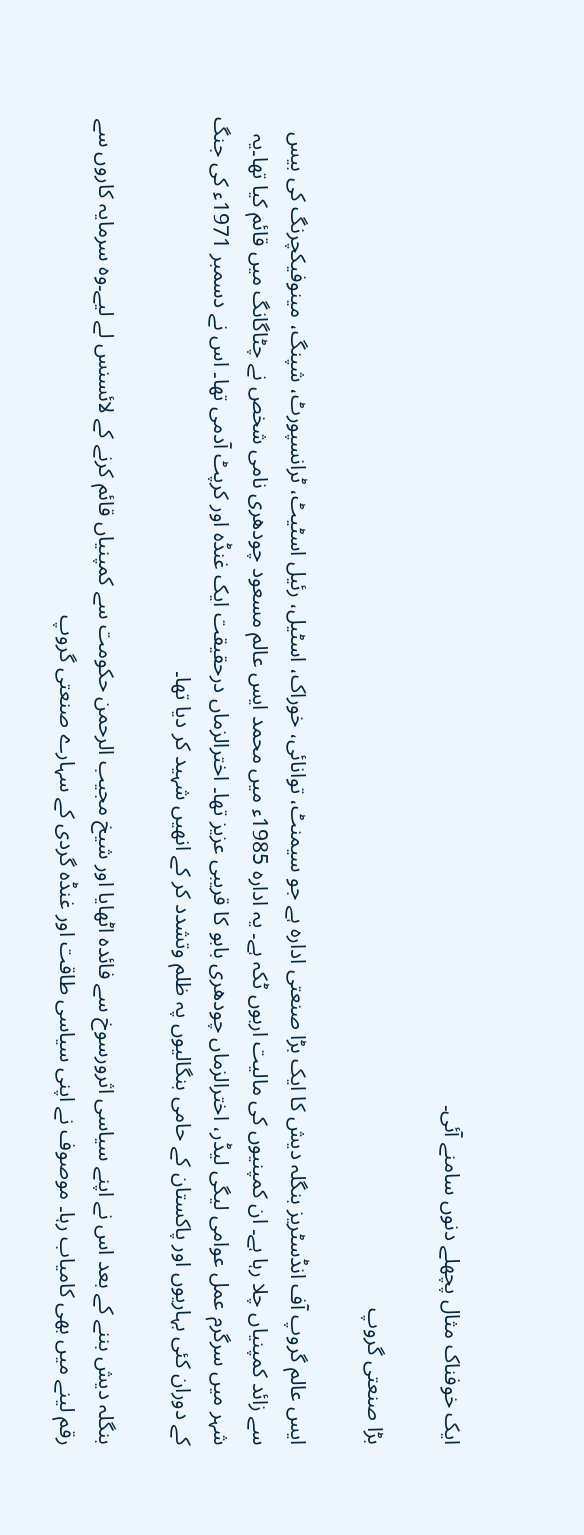ایک خوفناک مثال پچھلے دنوں سامنے آئی۔

بڑا صنعتی گروپ

ایس عالم گروپ آف انڈسٹریز بنگلہ دیش کا ایک بڑا صنعتی ادارہ ہے جو سیمنٹ، توانائی، خوراک، اسٹیل، رئیل اسٹیٹ، ٹرانسپورٹ، شپنگ، مینوفیکچرنگ کی بیس سے زائد کمپنیاں چلا رہا ہے۔ ان کمپنیوں کی مالیت اربوں ٹکہ ہے۔ یہ ادارہ 1985ء میں محمد ایس عالم مسعود چودھری نامی شخص نے چٹاگانگ میں قائم کیا تھا۔یہ شہر میں سرگرم عمل عوامی لیگی لیڈر، اخترالزماں چودھری بابو کا قریبی عزیز تھا۔ اخترالزماں درحقیقت ایک غنڈہ اور کرپٹ آدمی تھا۔ اس نے دسمبر 1971ء کی جنگ کے دوران کئی بہاریوں اور پاکستان کے حامی بنگالیوں پہ ظلم وتشدد کر کے انھیں شہید کر دیا تھا۔

بنگلہ دیش بننے کے بعد اس نے اپنے سیاسی اثرورسوخ سے فائدہ اٹھایا اور شیخ مجیب الرحمن حکومت سے کمپنیاں قائم کرنے کے لائسنس لے لیے۔وہ سرمایہ کاروں سے رقم لینے میں بھی کامیاب رہا۔ موصوف نے اپنی سیاسی طاقت اور غنڈہ گردی کے سہارے صنعتی گروپ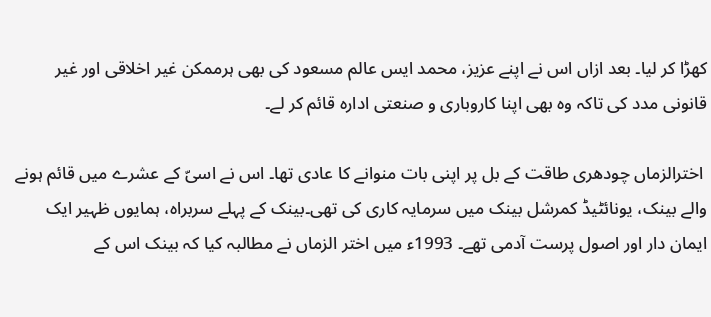کھڑا کر لیا۔ بعد ازاں اس نے اپنے عزیز، محمد ایس عالم مسعود کی بھی ہرممکن غیر اخلاقی اور غیر قانونی مدد کی تاکہ وہ بھی اپنا کاروباری و صنعتی ادارہ قائم کر لے۔

 اخترالزماں چودھری طاقت کے بل پر اپنی بات منوانے کا عادی تھا۔ اس نے اسیّ کے عشرے میں قائم ہونے والے بینک، یونائٹیڈ کمرشل بینک میں سرمایہ کاری کی تھی۔بینک کے پہلے سربراہ، ہمایوں ظہیر ایک ایمان دار اور اصول پرست آدمی تھے۔ 1993ء میں اختر الزماں نے مطالبہ کیا کہ بینک اس کے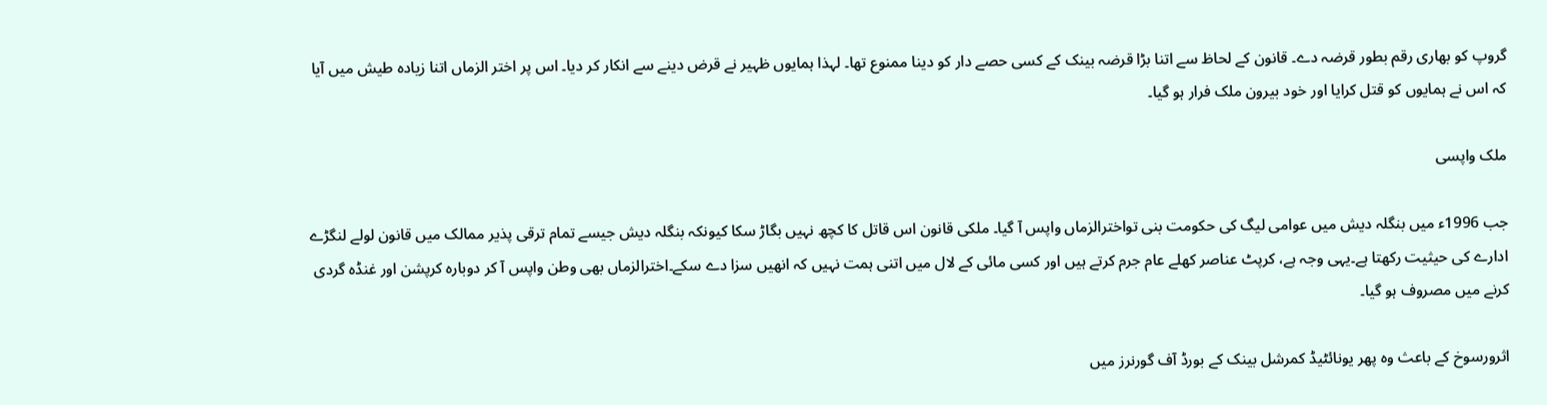گروپ کو بھاری رقم بطور قرضہ دے۔ قانون کے لحاظ سے اتنا بڑا قرضہ بینک کے کسی حصے دار کو دینا ممنوع تھا۔ لہذا ہمایوں ظہیر نے قرض دینے سے انکار کر دیا۔ اس پر اختر الزماں اتنا زیادہ طیش میں آیا کہ اس نے ہمایوں کو قتل کرایا اور خود بیرون ملک فرار ہو گیا۔

ملک واپسی

جب 1996ء میں بنگلہ دیش میں عوامی لیگ کی حکومت بنی تواخترالزماں واپس آ گیا۔ ملکی قانون اس قاتل کا کچھ نہیں بگاڑ سکا کیونکہ بنگلہ دیش جیسے تمام ترقی پذیر ممالک میں قانون لولے لنگڑے ادارے کی حیثیت رکھتا ہے۔یہی وجہ ہے، کرپٹ عناصر کھلے عام جرم کرتے ہیں اور کسی مائی کے لال میں اتنی ہمت نہیں کہ انھیں سزا دے سکے۔اخترالزماں بھی وطن واپس آ کر دوبارہ کرپشن اور غنڈہ گردی کرنے میں مصروف ہو گیا۔

اثرورسوخ کے باعث وہ پھر یونائٹیڈ کمرشل بینک کے بورڈ آف گورنرز میں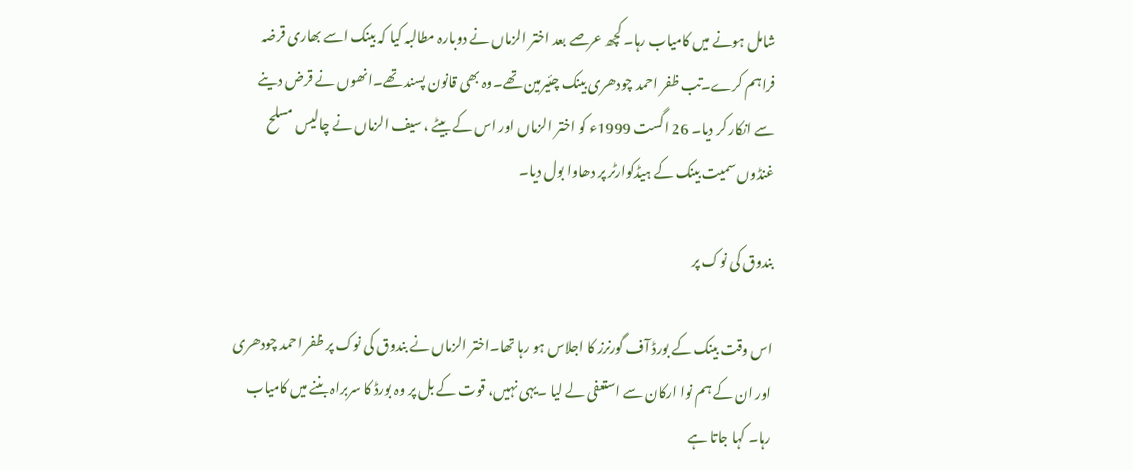شامل ہونے میں کامیاب رہا۔ کچھ عرصے بعد اختر الزماں نے دوبارہ مطالبہ کیا کہ بینک اسے بھاری قرضہ فراہم کرے۔تب ظفر احمد چودھری بینک چئیرمین تھے۔وہ بھی قانون پسند تھے۔انھوں نے قرض دینے سے انکار کر دیا۔ 26 اگست 1999ء کو اختر الزماں اور اس کے بیٹے ، سیف الزماں نے چالیس مسلح غنڈوں سمیت بینک کے ہیڈکوارٹر پر دھاوا بول دیا۔

بندوق کی نوک پر

اس وقت بینک کے بورڈ آف گورنرز کا اجلاس ہو رہا تھا۔اختر الزماں نے بندوق کی نوک پر ظفر احمد چودھری اور ان کے ہم نوا ارکان سے استعفی لے لیا ۔یہی نہیں، قوت کے بل پر وہ بورڈ کا سربراہ بننے میں کامیاب رہا۔ کہا جاتا ہے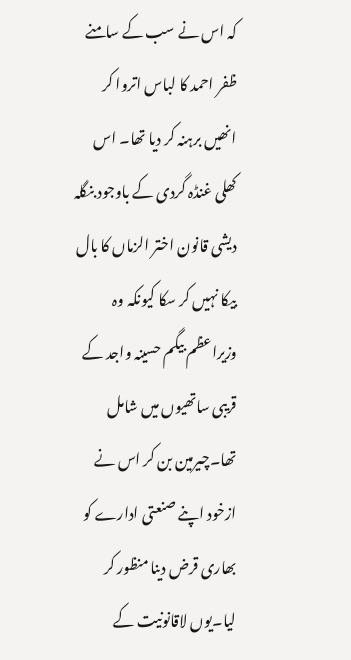کہ اس نے سب کے سامنے ظفر احمد کا لباس اتروا کر انھیں برہنہ کر دیا تھا۔ اس کھلی غنڈہ گردی کے باوجود بنگلہ دیشی قانون اختر الزماں کا بال بیکا نہیں کر سکا کیونکہ وہ وزیراعظم بیگم حسینہ واجد کے قریبی ساتھیوں میں شامل تھا۔چیرمین بن کر اس نے ازخود اپنے صنعتی ادارے کو بھاری قرض دینا منظور کر لیا۔یوں لاقانونیت کے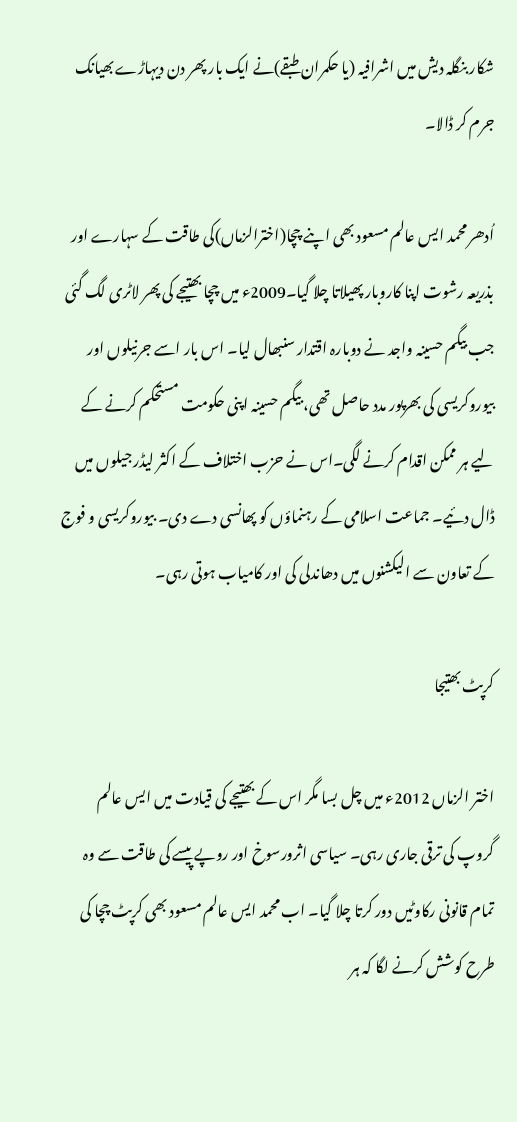شکار بنگلہ دیش میں اشرافیہ (یا حکمران طبقے)نے ایک بار پھر دن دیہاڑے بھیانک جرم کر ڈالا۔

اُدھر محمد ایس عالم مسعود بھی اپنے چچا(اخترالزماں)کی طاقت کے سہارے اور بذریعہ رشوت اپنا کاروبار پھیلاتا چلا گیا۔2009ء میں چچا بھتیجے کی پھر لاٹری لگ گئی جب بیگم حسینہ واجد نے دوبارہ اقتدار سنبھال لیا۔ اس بار اسے جرنیلوں اور بیوروکریسی کی بھرپور مدد حاصل تھی، بیگم حسینہ اپنی حکومت مستحکم کرنے کے لیے ہر ممکن اقدام کرنے لگی۔اس نے حزب اختلاف کے اکثر لیڈر جیلوں میں ڈال دئیے۔ جماعت اسلامی کے رہنماؤں کو پھانسی دے دی۔ بیوروکریسی و فوج کے تعاون سے الیکشنوں میں دھاندلی کی اور کامیاب ہوتی رہی۔

کرپٹ بھتیجا

اختر الزماں 2012ء میں چل بسا مگر اس کے بھتیجے کی قیادت میں ایس عالم گروپ کی ترقی جاری رہی۔ سیاسی اثرورسوخ اور روپے پیسے کی طاقت سے وہ تمام قانونی رکاوٹیں دور کرتا چلا گیا۔ اب محمد ایس عالم مسعود بھی کرپٹ چچا کی طرح کوشش کرنے لگا کہ ہر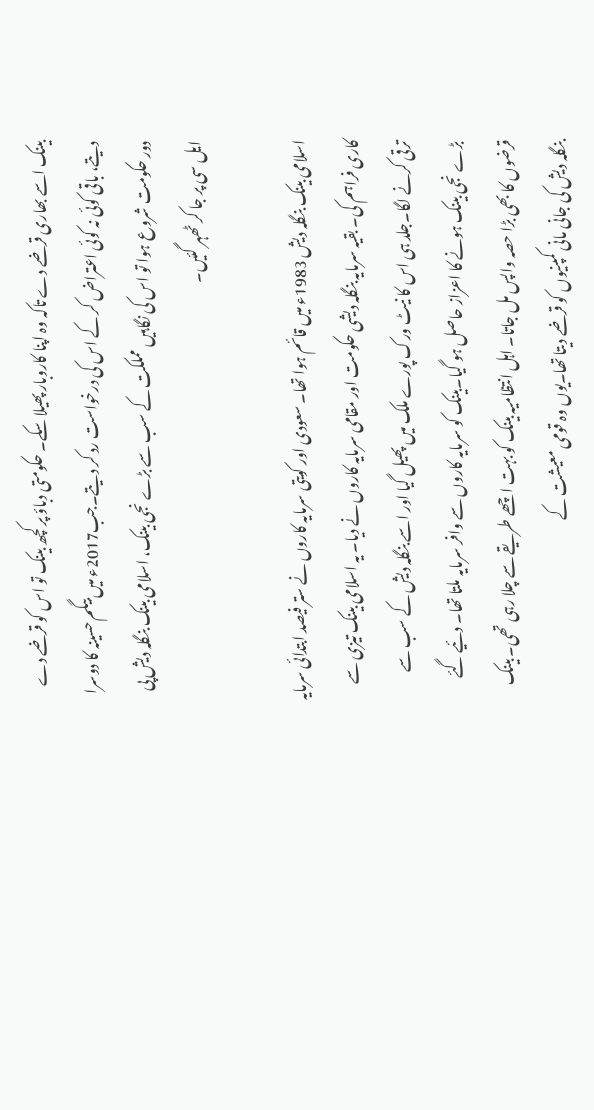بینک اسے بھاری قرضے دے تاکہ وہ اپنا کاروبار پھیلا سکے۔ حکومتی دباؤ پر کچھ بینک تو اس کو قرضے دے دیتے، باقی کوئی نہ کوئی اعتراض کر کے اس کی درخواست رد کر دیتے۔جب2017ء میں بیگم حسینہ کا دوسرا دور حکومت شروع ہوا تو اس کی نگاہیں مملکت کے سب سے بڑے نجی بینک، اسلامی بینک بنگلہ دیش پی ایل سی پر جا کر ٹھہر گئیں۔

اسلامی بینک بنگلہ دیش 1983ء میں قائم ہوا تھا۔ سعودی اور کویتی سرمایہ کاروں نے ستر فیصد ابتدائی سرمایہ کاری فراہم کی۔ بقیہ سرمایہ بنگلہ دیشی حکومت اور مقامی سرمایہ کاروں نے دیا۔ یہ اسلامی بینک تیزی سے ترقی کرنے لگا۔جلد ہی اس کا نیٹ ورک پورے ملک میں پھیل گیا اور اسے بنگلہ دیش کے سب سے بڑے نجی بینک ہونے کا اعزاز حاصل ہو گیا۔بینک کو سرمایہ کاروں سے وافر سرمایہ ملتا تھا۔ دئیے گئے قرضوں کا بھی بڑا حصہ واپس مل جاتا۔ اہل انتظامیہ بینک کو بہت اچھے طریقے سے چلا رہی تھی۔ بینک بنگلہ دیش کی جانی مانی کمپنیوں کو قرضے دیتا تھا۔یوں وہ قومی معیشت کے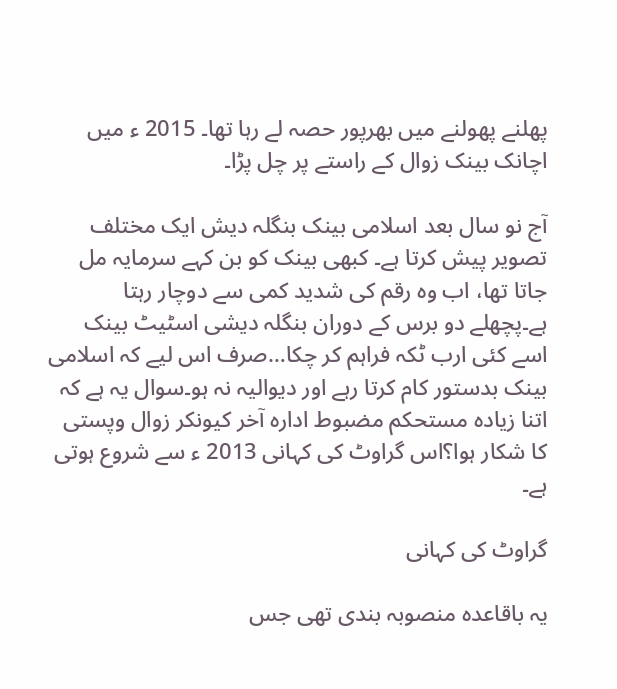پھلنے پھولنے میں بھرپور حصہ لے رہا تھا۔ 2015 ء میں اچانک بینک زوال کے راستے پر چل پڑا۔

آج نو سال بعد اسلامی بینک بنگلہ دیش ایک مختلف تصویر پیش کرتا ہے۔ کبھی بینک کو بن کہے سرمایہ مل جاتا تھا، اب وہ رقم کی شدید کمی سے دوچار رہتا ہے۔پچھلے دو برس کے دوران بنگلہ دیشی اسٹیٹ بینک اسے کئی ارب ٹکہ فراہم کر چکا…صرف اس لیے کہ اسلامی بینک بدستور کام کرتا رہے اور دیوالیہ نہ ہو۔سوال یہ ہے کہ اتنا زیادہ مستحکم مضبوط ادارہ آخر کیونکر زوال وپستی کا شکار ہوا؟اس گراوٹ کی کہانی 2013 ء سے شروع ہوتی ہے۔

گراوٹ کی کہانی

یہ باقاعدہ منصوبہ بندی تھی جس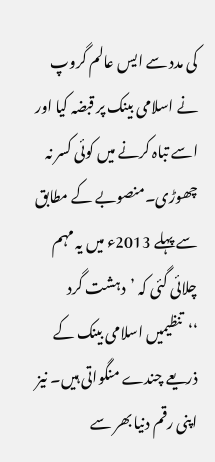کی مدد سے ایس عالم گروپ نے اسلامی بینک پر قبضہ کیا اور اسے تباہ کرنے میں کوئی کسر نہ چھوڑی۔منصوبے کے مطابق سے پہلے 2013ء میں یہ مہم چلائی گئی کہ ’دہشت گرد ‘‘تنظیمیں اسلامی بینک کے ذریعے چندے منگواتی ہیں۔ نیز اپنی رقم دنیا بھر سے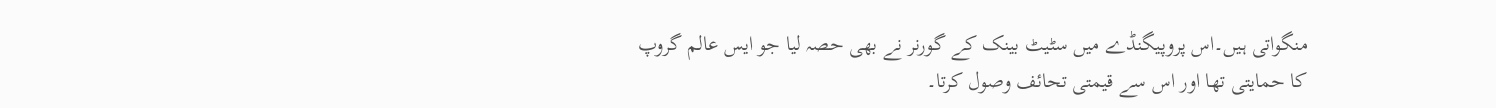منگواتی ہیں۔اس پروپیگنڈے میں سٹیٹ بینک کے گورنر نے بھی حصہ لیا جو ایس عالم گروپ کا حمایتی تھا اور اس سے قیمتی تحائف وصول کرتا۔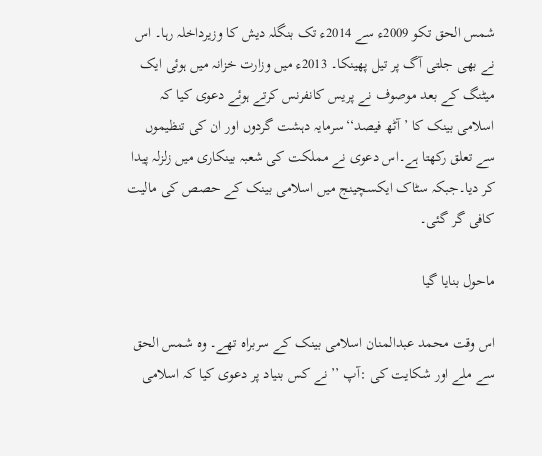شمس الحق تکو 2009ء سے 2014ء تک بنگلہ دیش کا وزیرداخلہ رہا۔ اس نے بھی جلتی آگ پر تیل پھینکا۔ 2013ء میں وزارت خزانہ میں ہوئی ایک میٹنگ کے بعد موصوف نے پریس کانفرنس کرتے ہوئے دعوی کیا کہ اسلامی بینک کا ’آٹھ فیصد‘‘سرمایہ دہشت گردوں اور ان کی تنظیموں سے تعلق رکھتا ہے۔اس دعوی نے مملکت کی شعبہ بینکاری میں زلزلہ پیدا کر دیا۔جبکہ سٹاک ایکسچینج میں اسلامی بینک کے حصص کی مالیت کافی گر گئی۔

ماحول بنایا گیا

اس وقت محمد عبدالمنان اسلامی بینک کے سربراہ تھے۔ وہ شمس الحق سے ملے اور شکایت کی :آپ ’’ نے کس بنیاد پر دعوی کیا کہ اسلامی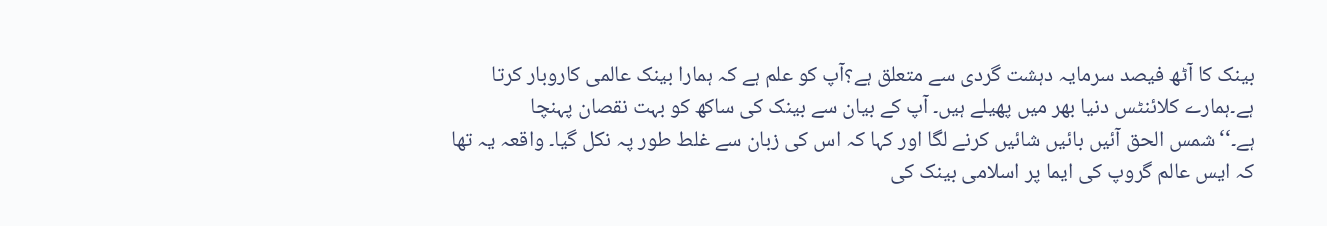بینک کا آٹھ فیصد سرمایہ دہشت گردی سے متعلق ہے؟آپ کو علم ہے کہ ہمارا بینک عالمی کاروبار کرتا ہے۔ہمارے کلائنٹس دنیا بھر میں پھیلے ہیں۔ آپ کے بیان سے بینک کی ساکھ کو بہت نقصان پہنچا ہے۔‘‘شمس الحق آئیں بائیں شائیں کرنے لگا اور کہا کہ اس کی زبان سے غلط طور پہ نکل گیا۔ واقعہ یہ تھا کہ ایس عالم گروپ کی ایما پر اسلامی بینک کی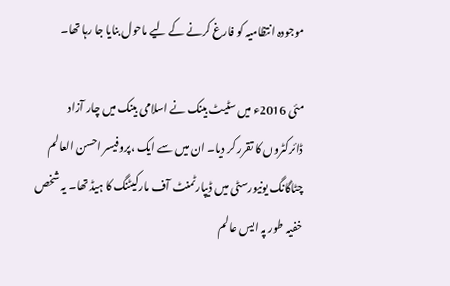موجودہ انتظامیہ کو فارغ کرنے کے لیے ماحول بنایا جا رہا تھا۔

مئی 2016ء میں سٹیٹ بینک نے اسلامی بینک میں چار آزاد ڈائرکٹروں کا تقرر کر دیا۔ ان میں سے ایک ،پروفیسر احسن العالم چٹاگانگ یونیورسٹی میں ڈیپارٹمنٹ آف مارکیٹنگ کا ہیڈ تھا۔ یہ شخص خفیہ طور پہ ایس عالم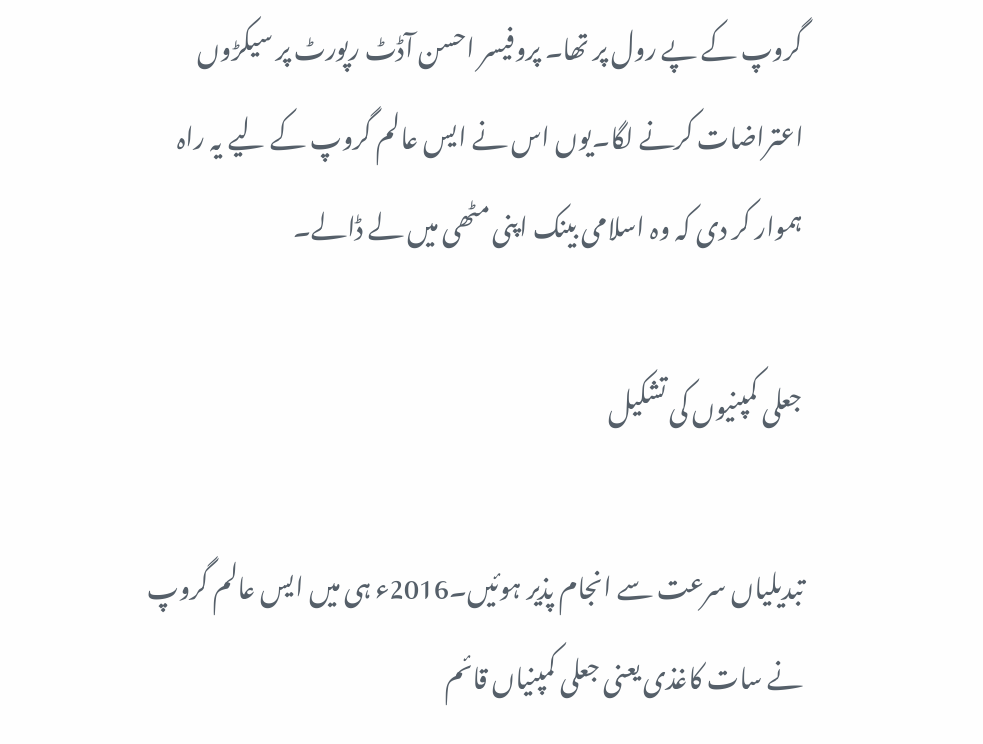گروپ کے پے رول پر تھا۔ پروفیسر احسن آڈٹ رپورٹ پر سیکڑوں اعتراضات کرنے لگا۔یوں اس نے ایس عالم گروپ کے لیے یہ راہ ہموار کر دی کہ وہ اسلامی بینک اپنی مٹھی میں لے ڈالے۔

جعلی کمپنیوں کی تشکیل

تبدیلیاں سرعت سے انجام پذیر ہوئیں۔2016ء ہی میں ایس عالم گروپ نے سات کاغذی یعنی جعلی کمپنیاں قائم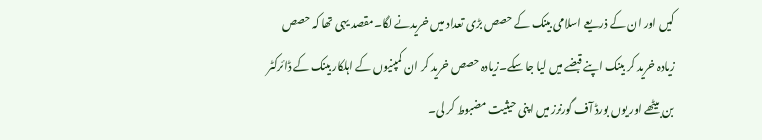کیں اور ان کے ذریعے اسلامی بینک کے حصص بڑی تعداد میں خریدنے لگا۔مقصد یہی تھا کہ حصص زیادہ خرید کر بینک اپنے قبضے میں لیا جا سکے۔زیادہ حصص خرید کر ان کمپنیوں کے اہلکار بینک کے ڈائرکٹر بن بیٹھے اور یوں بورڈ آف گورنرز میں اپنی حیثیت مضبوط کر لی۔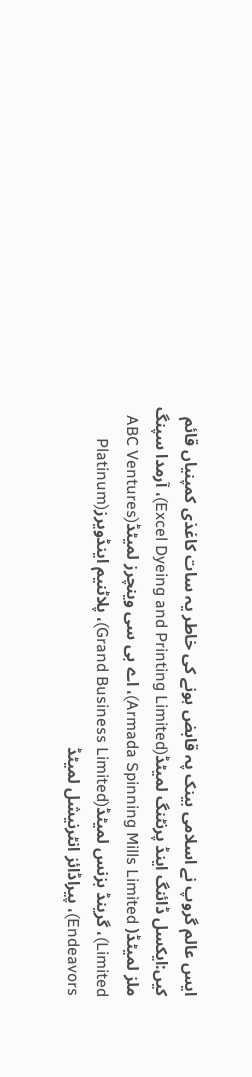ایس عالم گروپ نے اسلامی بینک پہ قابض ہونے کی خاطر یہ سات کاغذی کمپنیاں قائم کیں:ایکسل ڈائنگ اینڈ پرنٹنگ لمیٹڈ(Excel Dyeing and Printing Limited)، آرمدا سپنگ ملز لمیٹڈ( Armada Spinning Mills Limited)، اے بی سی وینچرز لمیٹڈ(ABC Ventures Limited)، گرینڈ بزنس لمیٹڈ(Grand Business Limited)، پلاٹنیم اینڈویرز(Platinum Endeavors)، پیراڈائز انٹرنیشل لمیٹڈ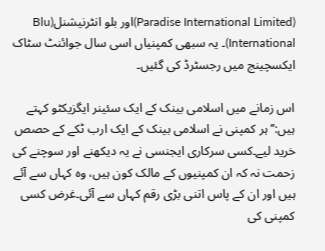(Paradise International Limited)اور بلو انٹرنیشنل(Blu International)۔ یہ سبھی کمپنیاں اسی سال جوائنٹ سٹاک ایکسچینج میں رجسٹرڈ کی گئیں۔

اس زمانے میں اسلامی بینک کے ایک سئینر ایگزیکٹو کہتے ہیں:’’ہر کمپنی نے اسلامی بینک کے ایک ارب ٹکے کے حصص خرید لیے۔کسی سرکاری ایجنسی نے یہ دیکھنے اور سوچنے کی زحمت نہ کہ ان کمپنیوں کے مالک کون ہیں، وہ کہاں سے آئے ہیں اور ان کے پاس اتنی بڑی رقم کہاں سے آئی۔غرض کسی کمپنی کی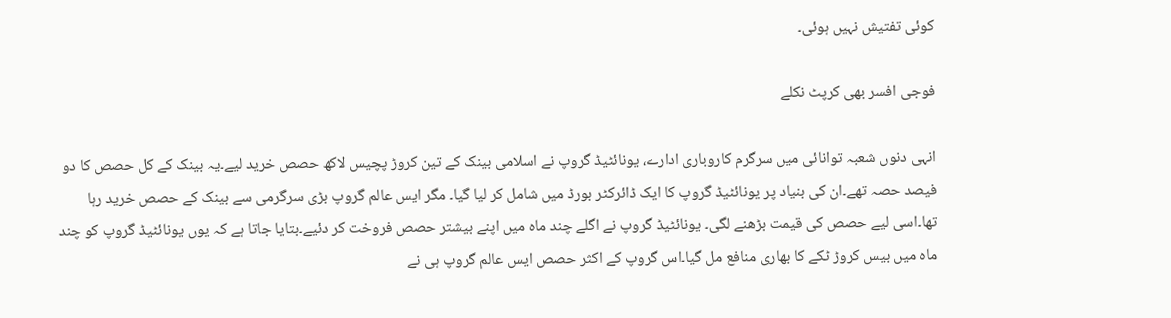کوئی تفتیش نہیں ہوئی۔

فوجی افسر بھی کرپٹ نکلے

انہی دنوں شعبہ توانائی میں سرگرم کاروباری ادارے، یونائٹیڈ گروپ نے اسلامی بینک کے تین کروڑ پچیس لاکھ حصص خرید لیے۔یہ بینک کے کل حصص کا دو فیصد حصہ تھے۔ان کی بنیاد پر یونائٹیڈ گروپ کا ایک ڈائرکٹر بورڈ میں شامل کر لیا گیا۔ مگر ایس عالم گروپ بڑی سرگرمی سے بینک کے حصص خرید رہا تھا۔اسی لیے حصص کی قیمت بڑھنے لگی۔ یونائٹیڈ گروپ نے اگلے چند ماہ میں اپنے بیشتر حصص فروخت کر دئیے۔بتایا جاتا ہے کہ یوں یونائٹیڈ گروپ کو چند ماہ میں بیس کروڑ ٹکے کا بھاری منافع مل گیا۔اس گروپ کے اکثر حصص ایس عالم گروپ ہی نے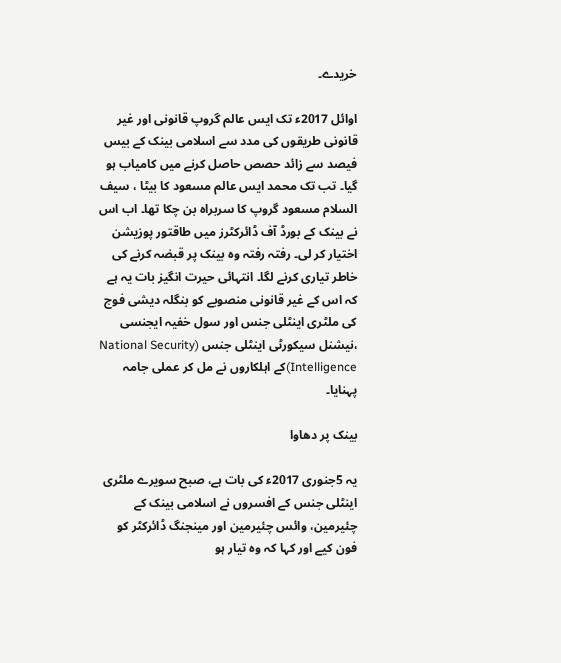خریدے۔

اوائل 2017ء تک ایس عالم گروپ قانونی اور غیر قانونی طریقوں کی مدد سے اسلامی بینک کے بیس فیصد سے زائد حصص حاصل کرنے میں کامیاب ہو گیا۔ تب تک محمد ایس عالم مسعود کا بیٹا ، سیف السلام مسعود گروپ کا سربراہ بن چکا تھا۔ اب اس نے بینک کے بورڈ آف ڈائرکٹرز میں طاقتور پوزیشن اختیار کر لی۔ رفتہ رفتہ وہ بینک پر قبضہ کرنے کی خاطر تیاری کرنے لگا۔ انتہائی حیرت انگیز بات یہ ہے کہ اس کے غیر قانونی منصوبے کو بنگلہ دیشی فوج کی ملٹری اینٹلی جنس اور سول خفیہ ایجنسی ،نیشنل سیکورٹی اینٹلی جنس (National Security Intelligence)کے اہلکاروں نے مل کر عملی جامہ پہنایا۔

بینک پر دھاوا

یہ 5جنوری 2017ء کی بات ہے، صبح سویرے ملٹری اینٹلی جنس کے افسروں نے اسلامی بینک کے چئیرمین، وائس چئیرمین اور مینجنگ ڈائرکٹر کو فون کیے اور کہا کہ وہ تیار ہو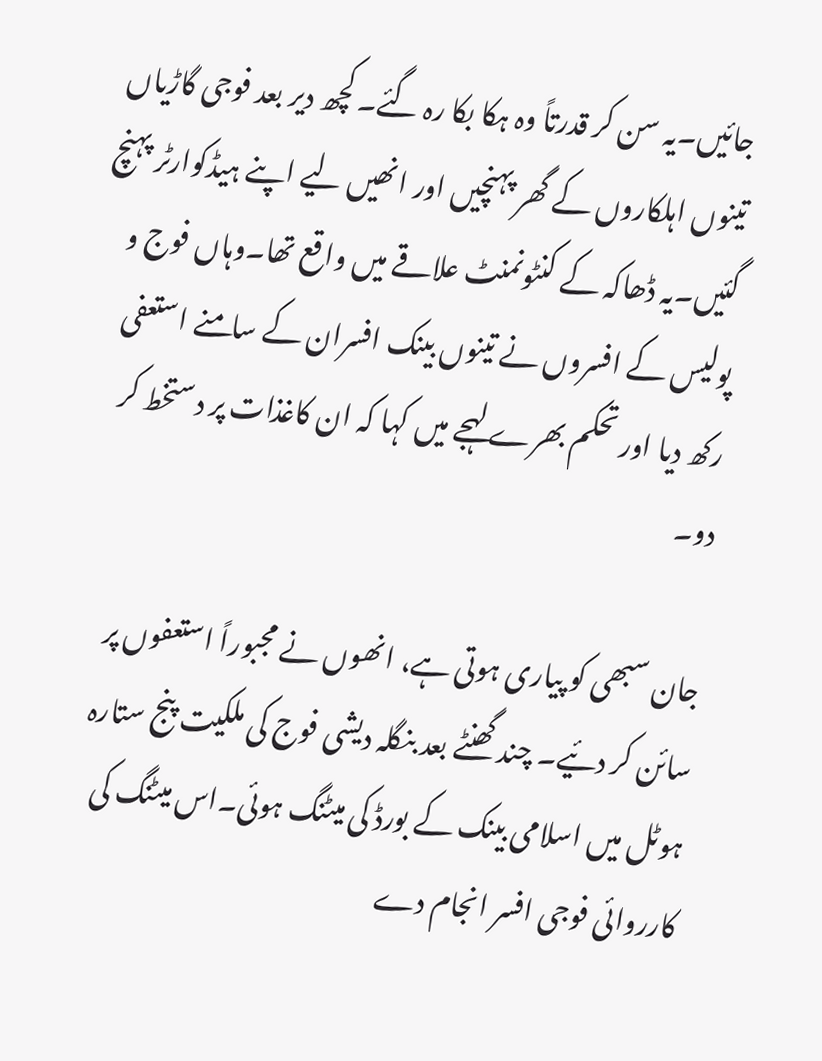جائیں۔یہ سن کر قدرتاً وہ ہکا بکا رہ گئے۔ کچھ دیر بعد فوجی گاڑیاں تینوں اہلکاروں کے گھر پہنچیں اور انھیں لیے اپنے ہیڈکوارٹر پہنچ گئیں۔یہ ڈھاکہ کے کنٹونمنٹ علاقے میں واقع تھا۔وہاں فوج و پولیس کے افسروں نے تینوں بینک افسران کے سامنے استعفی رکھ دیا اور تحکم بھرے لہجے میں کہا کہ ان کاغذات پر دستخط کر دو۔

جان سبھی کو پیاری ہوتی ہے، انھوں نے مجبوراً استعفوں پر سائن کر دئیے۔ چند گھنٹے بعد بنگلہ دیشی فوج کی ملکیت پنج ستارہ ہوٹل میں اسلامی بینک کے بورڈ کی میٹنگ ہوئی۔اس میٹنگ کی کارروائی فوجی افسر انجام دے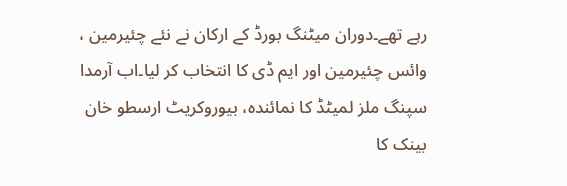رہے تھے۔دوران میٹنگ بورڈ کے ارکان نے نئے چئیرمین ، وائس چئیرمین اور ایم ڈی کا انتخاب کر لیا۔اب آرمدا سپنگ ملز لمیٹڈ کا نمائندہ، بیوروکریٹ ارسطو خان بینک کا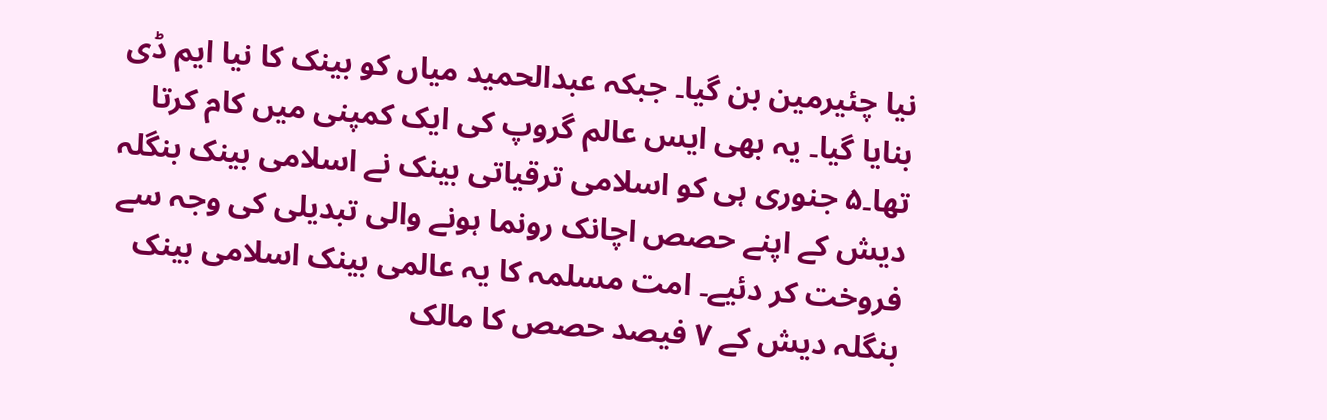نیا چئیرمین بن گیا۔ جبکہ عبدالحمید میاں کو بینک کا نیا ایم ڈی بنایا گیا۔ یہ بھی ایس عالم گروپ کی ایک کمپنی میں کام کرتا تھا۔۵ جنوری ہی کو اسلامی ترقیاتی بینک نے اسلامی بینک بنگلہ دیش کے اپنے حصص اچانک رونما ہونے والی تبدیلی کی وجہ سے فروخت کر دئیے۔ امت مسلمہ کا یہ عالمی بینک اسلامی بینک بنگلہ دیش کے ۷ فیصد حصص کا مالک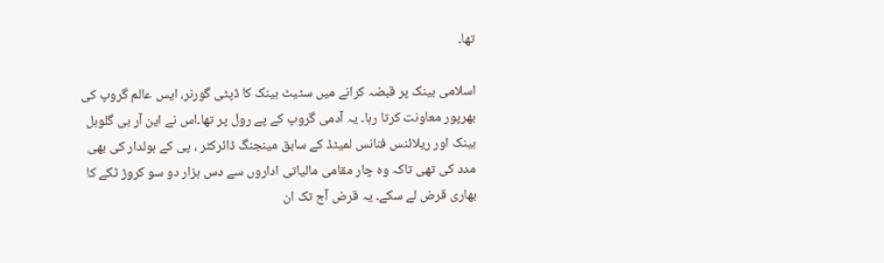تھا۔

اسلامی بینک پر قبضہ کرانے میں سٹیٹ بینک کا ڈپٹی گورنر، ایس عالم گروپ کی بھرپور معاونت کرتا رہا۔ یہ آدمی گروپ کے پے رول پر تھا۔اس نے این آر بی گلوبل بینک اور ریلائنس فنانس لمیٹڈ کے سابق مینجنگ ڈائرکٹر ، پی کے ہولدار کی بھی مدد کی تھی تاکہ وہ چار مقامی مالیاتی اداروں سے دس ہزار دو سو کروڑ ٹکے کا بھاری قرض لے سکے۔ یہ قرض آج تک ان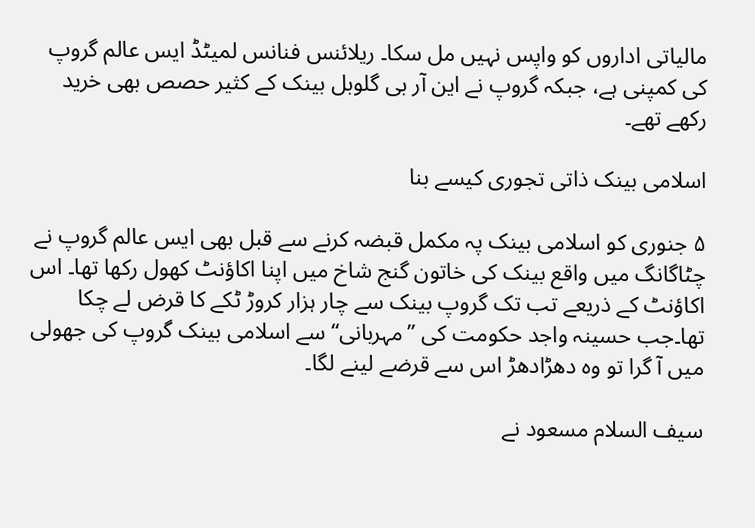مالیاتی اداروں کو واپس نہیں مل سکا۔ ریلائنس فنانس لمیٹڈ ایس عالم گروپ کی کمپنی ہے، جبکہ گروپ نے این آر بی گلوبل بینک کے کثیر حصص بھی خرید رکھے تھے۔

اسلامی بینک ذاتی تجوری کیسے بنا

۵ جنوری کو اسلامی بینک پہ مکمل قبضہ کرنے سے قبل بھی ایس عالم گروپ نے چٹاگانگ میں واقع بینک کی خاتون گنج شاخ میں اپنا اکاؤنٹ کھول رکھا تھا۔ اس اکاؤنٹ کے ذریعے تب تک گروپ بینک سے چار ہزار کروڑ ٹکے کا قرض لے چکا تھا۔جب حسینہ واجد حکومت کی ’’مہربانی‘‘سے اسلامی بینک گروپ کی جھولی میں آ گرا تو وہ دھڑادھڑ اس سے قرضے لینے لگا۔

سیف السلام مسعود نے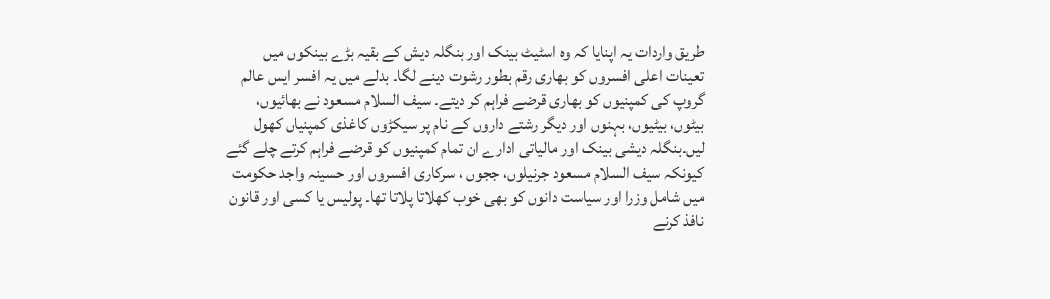طریق واردات یہ اپنایا کہ وہ اسٹیٹ بینک اور بنگلہ دیش کے بقیہ بڑے بینکوں میں تعینات اعلی افسروں کو بھاری رقم بطور رشوت دینے لگا۔ بدلے میں یہ افسر ایس عالم گروپ کی کمپنیوں کو بھاری قرضے فراہم کر دیتے۔ سیف السلام مسعود نے بھائیوں، بیٹوں، بیٹیوں، بہنوں اور دیگر رشتے داروں کے نام پر سیکڑوں کاغذی کمپنیاں کھول لیں۔بنگلہ دیشی بینک اور مالیاتی ادارے ان تمام کمپنیوں کو قرضے فراہم کرتے چلے گئے کیونکہ سیف السلام مسعود جرنیلوں، ججوں ، سرکاری افسروں اور حسینہ واجد حکومت میں شامل وزرا اور سیاست دانوں کو بھی خوب کھلاتا پلاتا تھا۔ پولیس یا کسی اور قانون نافذ کرنے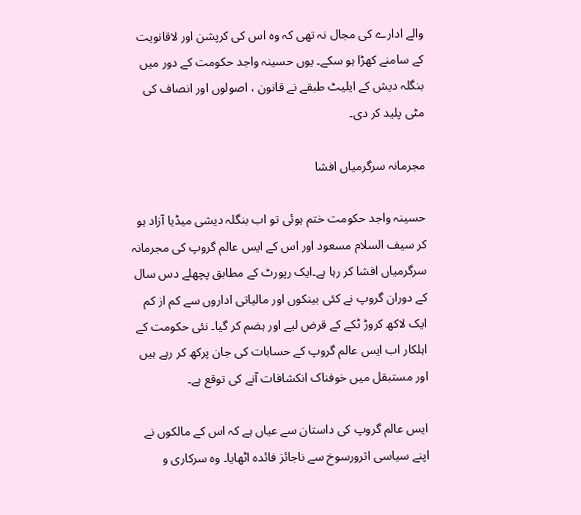والے ادارے کی مجال نہ تھی کہ وہ اس کی کرپشن اور لاقانویت کے سامنے کھڑا ہو سکے۔ یوں حسینہ واجد حکومت کے دور میں بنگلہ دیش کے ایلیٹ طبقے نے قانون ، اصولوں اور انصاف کی مٹی پلید کر دی۔

مجرمانہ سرگرمیاں افشا

حسینہ واجد حکومت ختم ہوئی تو اب بنگلہ دیشی میڈیا آزاد ہو کر سیف السلام مسعود اور اس کے ایس عالم گروپ کی مجرمانہ سرگرمیاں افشا کر رہا ہے۔ایک رپورٹ کے مطابق پچھلے دس سال کے دوران گروپ نے کئی بینکوں اور مالیاتی اداروں سے کم از کم ایک لاکھ کروڑ ٹکے کے قرض لیے اور ہضم کر گیا۔ نئی حکومت کے اہلکار اب ایس عالم گروپ کے حسابات کی جان پرکھ کر رہے ہیں اور مستبقل میں خوفناک انکشافات آنے کی توقع ہے۔

ایس عالم گروپ کی داستان سے عیاں ہے کہ اس کے مالکوں نے اپنے سیاسی اثرورسوخ سے ناجائز فائدہ اٹھایا۔ وہ سرکاری و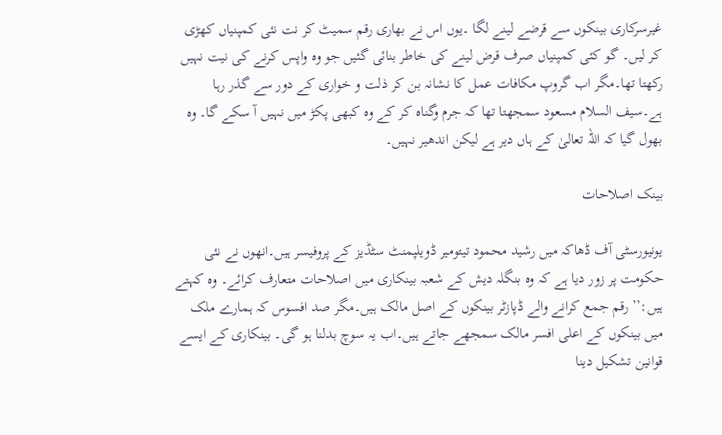غیرسرکاری بینکوں سے قرضے لینے لگا ۔یوں اس نے بھاری رقم سمیٹ کر نت نئی کمپنیاں کھڑی کر لیں۔ گو کئی کمپنیاں صرف قرض لینے کی خاطر بنائی گئیں جو وہ واپس کرنے کی نیت نہیں رکھتا تھا۔مگر اب گروپ مکافات عمل کا نشانہ بن کر ذلت و خواری کے دور سے گذر رہا ہے۔سیف السلام مسعود سمجھتا تھا کہ جرم وگناہ کر کے وہ کبھی پکڑ میں نہیں آ سکے گا۔ وہ بھول گیا کہ اللہ تعالیٰ کے ہاں دیر ہے لیکن اندھیر نہیں۔

بینک اصلاحات

یونیورسٹی آف ڈھاکہ میں رشید محمود تیتومیر ڈویلپمنٹ سٹڈیز کے پروفیسر ہیں۔انھوں نے نئی حکومت پر زور دیا ہے کہ وہ بنگلہ دیش کے شعبہ بینکاری میں اصلاحات متعارف کرائے۔ وہ کہتے ہیں:’’ رقم جمع کرانے والے ڈپازٹر بینکوں کے اصل مالک ہیں۔مگر صد افسوس کہ ہمارے ملک میں بینکوں کے اعلی افسر مالک سمجھے جاتے ہیں۔اب یہ سوچ بدلنا ہو گی۔ بینکاری کے ایسے قوانین تشکیل دینا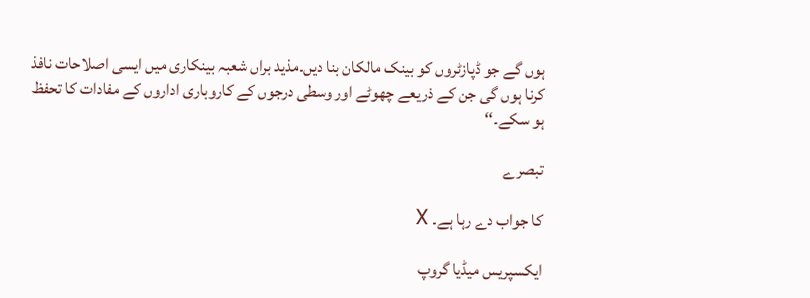ہوں گے جو ڈپازٹروں کو بینک مالکان بنا دیں۔مذید براں شعبہ بینکاری میں ایسی اصلاحات نافذ کرنا ہوں گی جن کے ذریعے چھوٹے اور وسطی درجوں کے کاروباری اداروں کے مفادات کا تحفظ ہو سکے۔‘‘

تبصرے

کا جواب دے رہا ہے۔ X

ایکسپریس میڈیا گروپ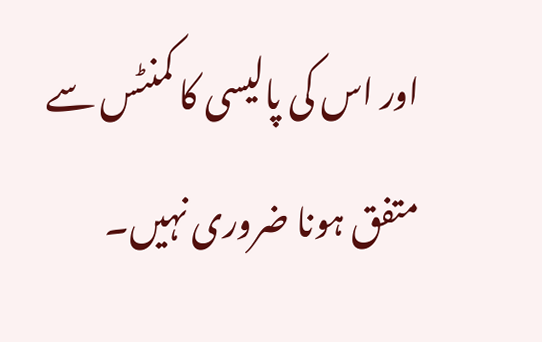اور اس کی پالیسی کا کمنٹس سے متفق ہونا ضروری نہیں۔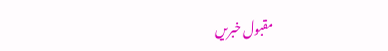مقبول خبریں